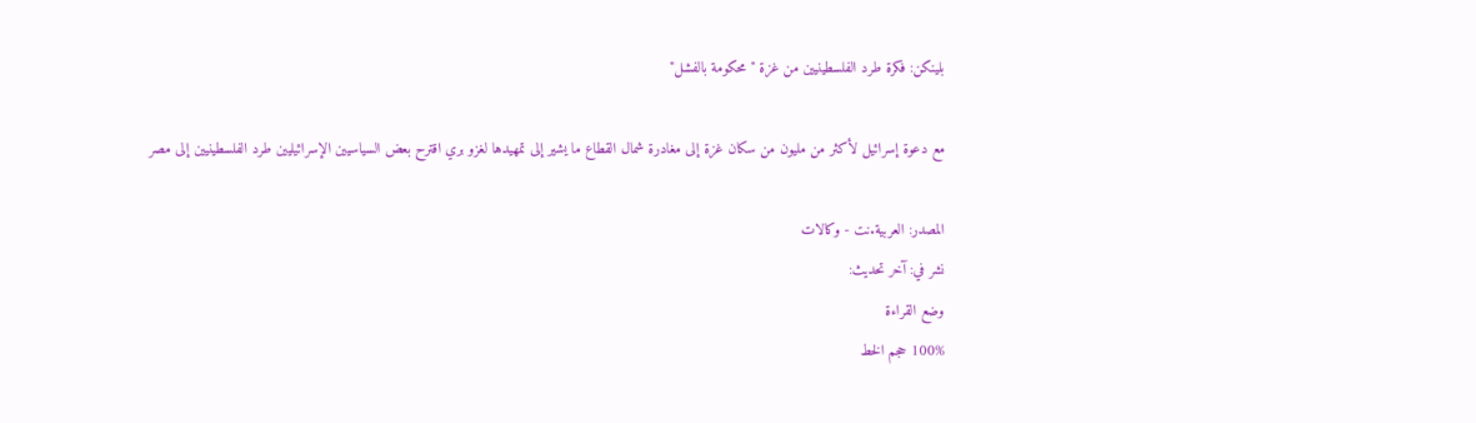بلينكن: فكرة طرد الفلسطينيين من غزة "محكومة بالفشل"

مع دعوة إسرائيل لأكثر من مليون من سكان غزة إلى مغادرة شمال القطاع ما يشير إلى تمهيدها لغزو بري اقترح بعض السياسيين الإسرائيليين طرد الفلسطينيين إلى مصر

المصدر: العربية.نت - وكالات
نشر في: آخر تحديث:
وضع القراءة
100% حجم الخط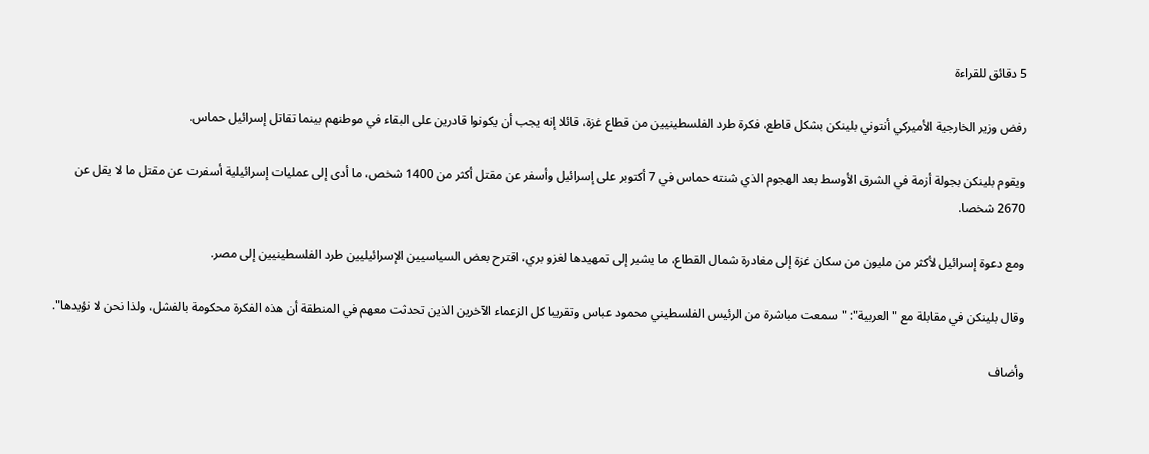5 دقائق للقراءة

رفض وزير الخارجية الأميركي أنتوني بلينكن بشكل قاطع، فكرة طرد الفلسطينيين من قطاع غزة، قائلا إنه يجب أن يكونوا قادرين على البقاء في موطنهم بينما تقاتل إسرائيل حماس.

ويقوم بلينكن بجولة أزمة في الشرق الأوسط بعد الهجوم الذي شنته حماس في 7 أكتوبر على إسرائيل وأسفر عن مقتل أكثر من 1400 شخص، ما أدى إلى عمليات إسرائيلية أسفرت عن مقتل ما لا يقل عن 2670 شخصا.

ومع دعوة إسرائيل لأكثر من مليون من سكان غزة إلى مغادرة شمال القطاع، ما يشير إلى تمهيدها لغزو بري، اقترح بعض السياسيين الإسرائيليين طرد الفلسطينيين إلى مصر.

وقال بلينكن في مقابلة مع "العربية": "سمعت مباشرة من الرئيس الفلسطيني محمود عباس وتقريبا كل الزعماء الآخرين الذين تحدثت معهم في المنطقة أن هذه الفكرة محكومة بالفشل، ولذا نحن لا نؤيدها".

وأضاف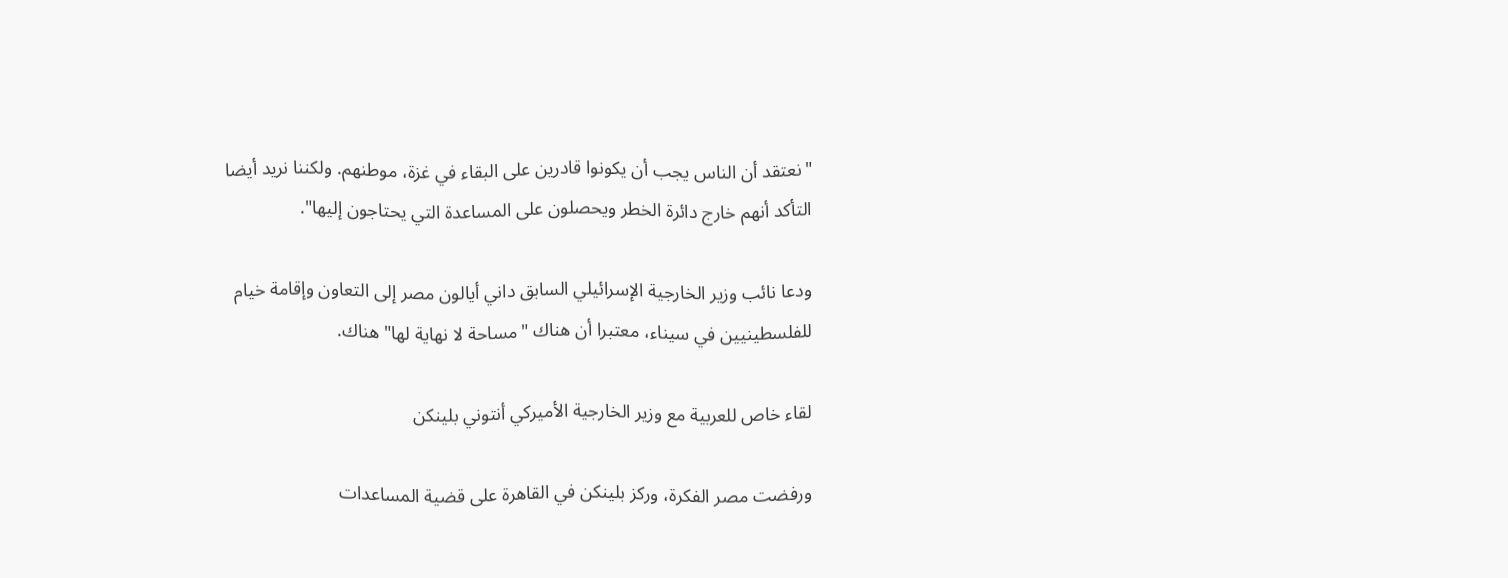"نعتقد أن الناس يجب أن يكونوا قادرين على البقاء في غزة، موطنهم. ولكننا نريد أيضا التأكد أنهم خارج دائرة الخطر ويحصلون على المساعدة التي يحتاجون إليها".

ودعا نائب وزير الخارجية الإسرائيلي السابق داني أيالون مصر إلى التعاون وإقامة خيام للفلسطينيين في سيناء، معتبرا أن هناك "مساحة لا نهاية لها" هناك.

لقاء خاص للعربية مع وزير الخارجية الأميركي أنتوني بلينكن

ورفضت مصر الفكرة، وركز بلينكن في القاهرة على قضية المساعدات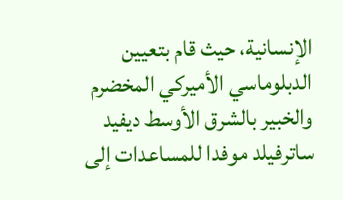الإنسانية، حيث قام بتعيين الدبلوماسي الأميركي المخضرم والخبير بالشرق الأوسط ديفيد ساترفيلد موفدا للمساعدات إلى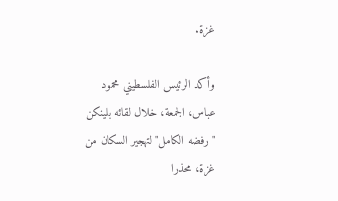غزة.

وأكد الرئيس الفلسطيني محمود عباس، الجمعة، خلال لقائه بلينكن "رفضه الكامل" لتهجير السكان من غزة، محذرا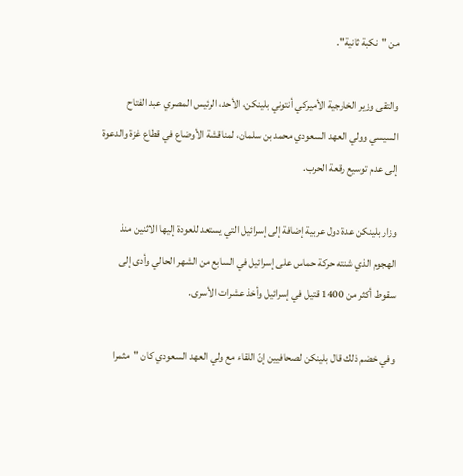من "نكبة ثانية".

والتقى وزير الخارجية الأميركي أنتوني بلينكن، الأحد، الرئيس المصري عبد الفتاح السيسي وولي العهد السعودي محمد بن سلمان، لمناقشة الأوضاع في قطاع غزة والدعوة إلى عدم توسيع رقعة الحرب.

وزار بلينكن عدة دول عربية إضافة إلى إسرائيل التي يستعد للعودة إليها الاثنين منذ الهجوم الذي شنته حركة حماس على إسرائيل في السابع من الشهر الحالي وأدى إلى سقوط أكثر من 1400 قتيل في إسرائيل وأخذ عشرات الأسرى.

وفي خضم ذلك قال بلينكن لصحافيين إنّ اللقاء مع ولي العهد السعودي كان "مثمرا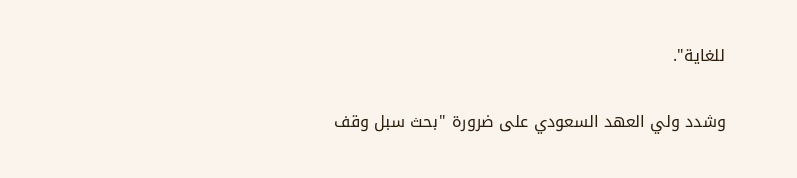للغاية".

وشدد ولي العهد السعودي على ضرورة "بحث سبل وقف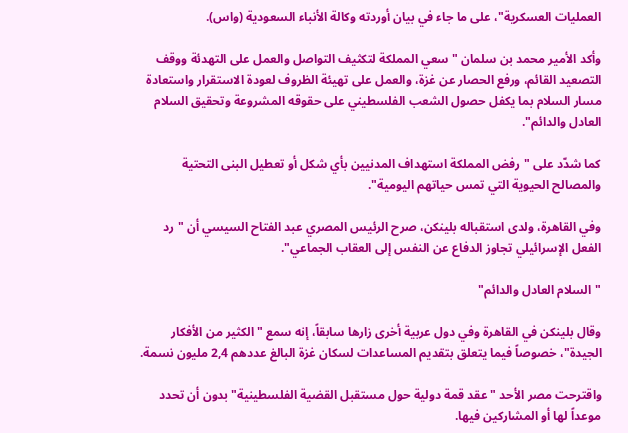العمليات العسكرية"، على ما جاء في بيان أوردته وكالة الأنباء السعودية (واس).

وأكد الأمير محمد بن سلمان "سعي المملكة لتكثيف التواصل والعمل على التهدئة ووقف التصعيد القائم، ورفع الحصار عن غزة، والعمل على تهيئة الظروف لعودة الاستقرار واستعادة مسار السلام بما يكفل حصول الشعب الفلسطيني على حقوقه المشروعة وتحقيق السلام العادل والدائم".

كما شدّد على "رفض المملكة استهداف المدنيين بأي شكل أو تعطيل البنى التحتية والمصالح الحيوية التي تمس حياتهم اليومية".

وفي القاهرة، ولدى استقباله بلينكن، صرح الرئيس المصري عبد الفتاح السيسي أن "رد الفعل الإسرائيلي تجاوز الدفاع عن النفس إلى العقاب الجماعي".

"السلام العادل والدائم"

وقال بلينكن في القاهرة وفي دول عربية أخرى زارها سابقاً، إنه سمع "الكثير من الأفكار الجيدة"، خصوصاً فيما يتعلق بتقديم المساعدات لسكان غزة البالغ عددهم 2,4 مليون نسمة.

واقترحت مصر الأحد "عقد قمة دولية حول مستقبل القضية الفلسطينية" بدون أن تحدد موعداً لها أو المشاركين فيها.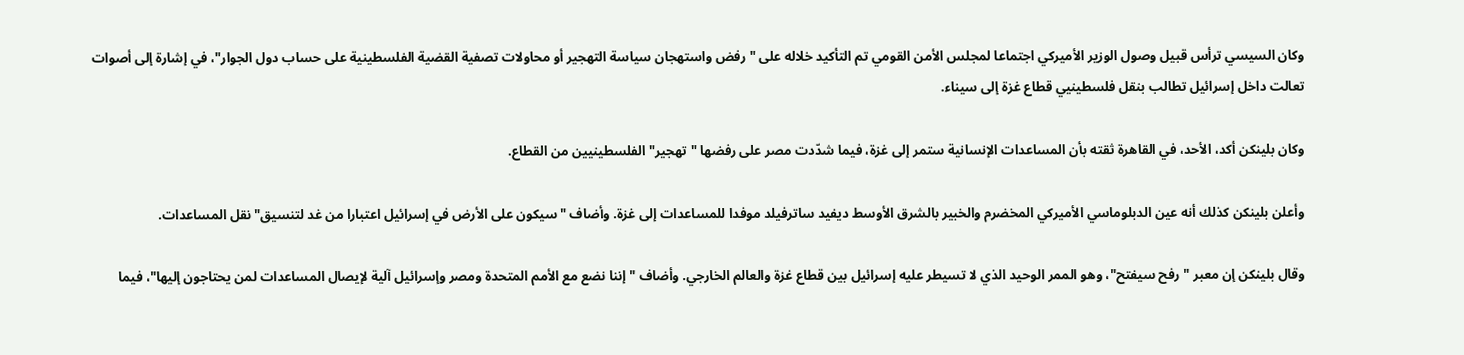وكان السيسي ترأس قبيل وصول الوزير الأميركي اجتماعا لمجلس الأمن القومي تم التأكيد خلاله على "رفض واستهجان سياسة التهجير أو محاولات تصفية القضية الفلسطينية على حساب دول الجوار"، في إشارة إلى أصوات تعالت داخل إسرائيل تطالب بنقل فلسطينيي قطاع غزة إلى سيناء.

وكان بلينكن أكد، الأحد، في القاهرة ثقته بأن المساعدات الإنسانية ستمر إلى غزة، فيما شدّدت مصر على رفضها "تهجير" الفلسطينيين من القطاع.

وأعلن بلينكن كذلك أنه عين الدبلوماسي الأميركي المخضرم والخبير بالشرق الأوسط ديفيد ساترفيلد موفدا للمساعدات إلى غزة. وأضاف "سيكون على الأرض في إسرائيل اعتبارا من غد لتنسيق" نقل المساعدات.

وقال بلينكن إن معبر "رفح سيفتح"، وهو الممر الوحيد الذي لا تسيطر عليه إسرائيل بين قطاع غزة والعالم الخارجي. وأضاف "إننا نضع مع الأمم المتحدة ومصر وإسرائيل آلية لإيصال المساعدات لمن يحتاجون إليها"، فيما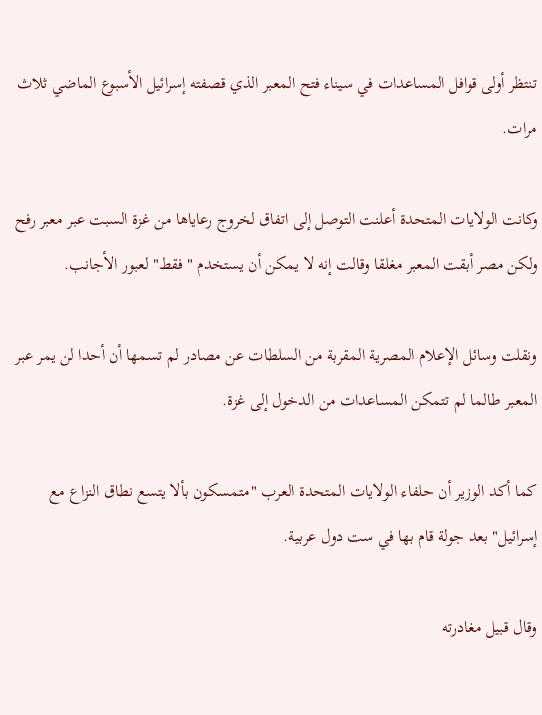تنتظر أولى قوافل المساعدات في سيناء فتح المعبر الذي قصفته إسرائيل الأسبوع الماضي ثلاث مرات.

وكانت الولايات المتحدة أعلنت التوصل إلى اتفاق لخروج رعاياها من غزة السبت عبر معبر رفح ولكن مصر أبقت المعبر مغلقا وقالت إنه لا يمكن أن يستخدم "فقط" لعبور الأجانب.

ونقلت وسائل الإعلام المصرية المقربة من السلطات عن مصادر لم تسمها أن أحدا لن يمر عبر المعبر طالما لم تتمكن المساعدات من الدخول إلى غزة.

كما أكد الوزير أن حلفاء الولايات المتحدة العرب "متمسكون بألا يتسع نطاق النزاع مع إسرائيل" بعد جولة قام بها في ست دول عربية.

وقال قبيل مغادرته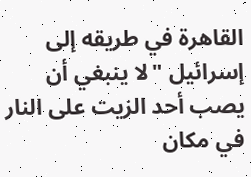القاهرة في طريقه إلى إسرائيل "لا ينبغي أن يصب أحد الزيت على النار في مكان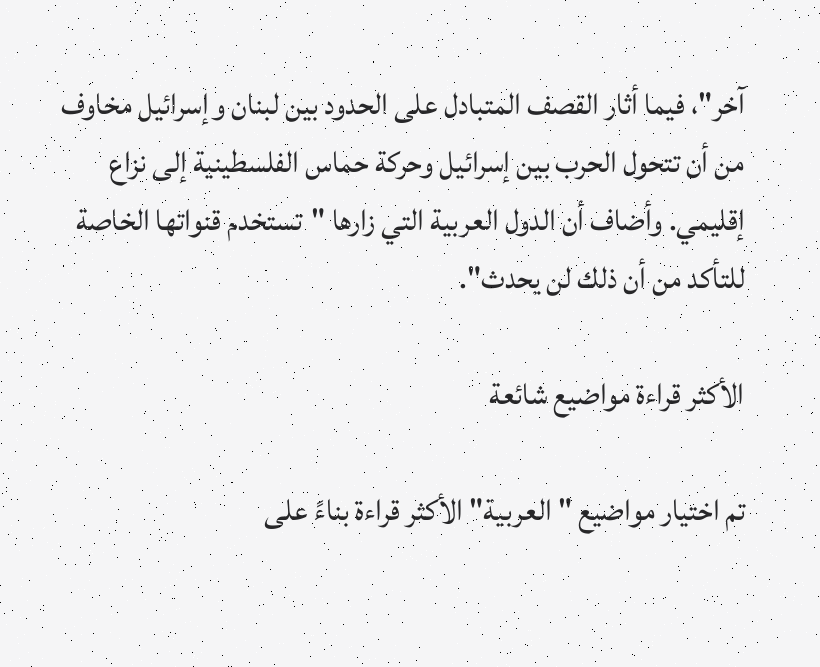آخر"، فيما أثار القصف المتبادل على الحدود بين لبنان وإسرائيل مخاوف من أن تتحول الحرب بين إسرائيل وحركة حماس الفلسطينية إلى نزاع إقليمي. وأضاف أن الدول العربية التي زارها "تستخدم قنواتها الخاصة للتأكد من أن ذلك لن يحدث".

الأكثر قراءة مواضيع شائعة

تم اختيار مواضيع "العربية" الأكثر قراءة بناءً على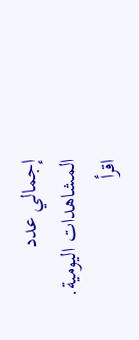إجمالي عدد المشاهدات اليومية. اقرأ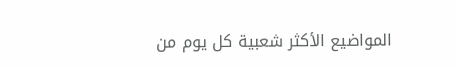المواضيع الأكثر شعبية كل يوم من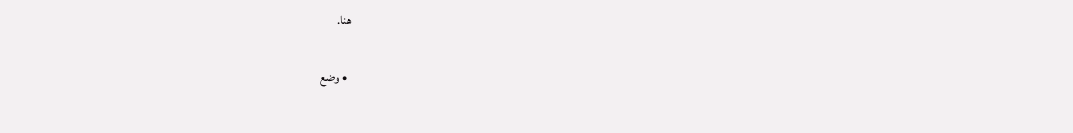هنا.

  • وضع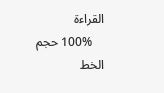القراءة
    100% حجم الخط